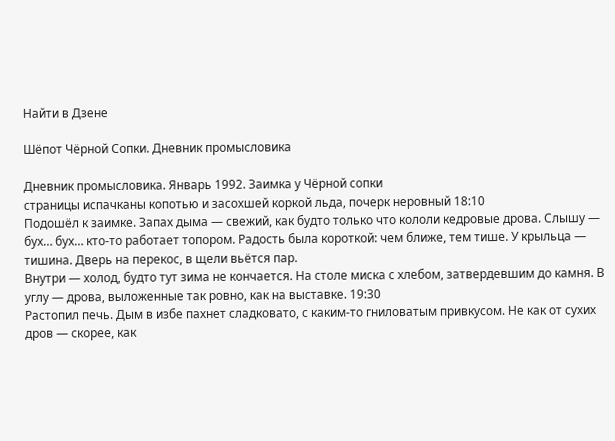Найти в Дзене

Шёпот Чёрной Сопки. Дневник промысловика

Дневник промысловика. Январь 1992. Заимка у Чёрной сопки
страницы испачканы копотью и засохшей коркой льда, почерк неровный 18:10
Подошёл к заимке. Запах дыма — свежий, как будто только что кололи кедровые дрова. Слышу — бух… бух… кто-то работает топором. Радость была короткой: чем ближе, тем тише. У крыльца — тишина. Дверь на перекос, в щели вьётся пар.
Внутри — холод, будто тут зима не кончается. На столе миска с хлебом, затвердевшим до камня. В углу — дрова, выложенные так ровно, как на выставке. 19:30
Растопил печь. Дым в избе пахнет сладковато, с каким-то гниловатым привкусом. Не как от сухих дров — скорее, как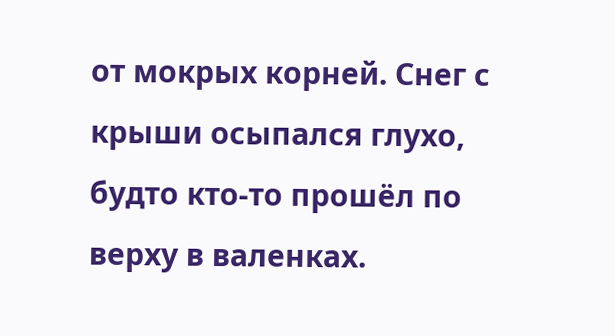от мокрых корней. Снег с крыши осыпался глухо, будто кто-то прошёл по верху в валенках.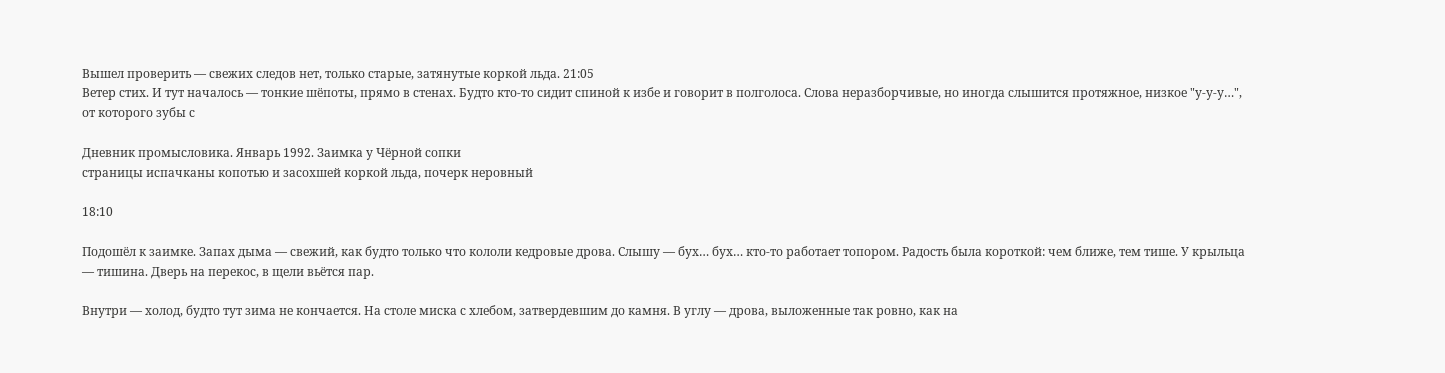Вышел проверить — свежих следов нет, только старые, затянутые коркой льда. 21:05
Ветер стих. И тут началось — тонкие шёпоты, прямо в стенах. Будто кто-то сидит спиной к избе и говорит в полголоса. Слова неразборчивые, но иногда слышится протяжное, низкое "у-у-у…", от которого зубы с

Дневник промысловика. Январь 1992. Заимка у Чёрной сопки
страницы испачканы копотью и засохшей коркой льда, почерк неровный

18:10

Подошёл к заимке. Запах дыма — свежий, как будто только что кололи кедровые дрова. Слышу — бух… бух… кто-то работает топором. Радость была короткой: чем ближе, тем тише. У крыльца — тишина. Дверь на перекос, в щели вьётся пар.

Внутри — холод, будто тут зима не кончается. На столе миска с хлебом, затвердевшим до камня. В углу — дрова, выложенные так ровно, как на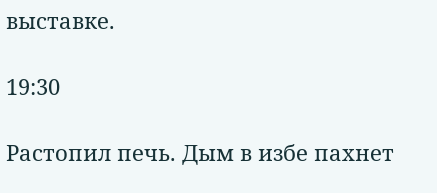выставке.

19:30

Растопил печь. Дым в избе пахнет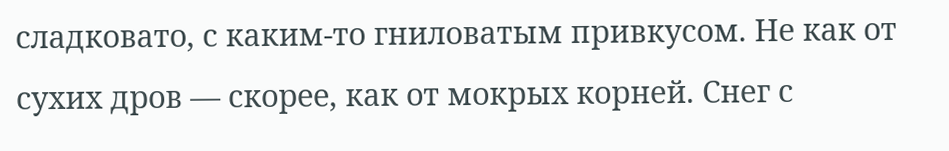сладковато, с каким-то гниловатым привкусом. Не как от сухих дров — скорее, как от мокрых корней. Снег с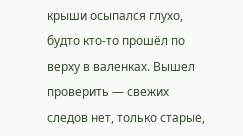крыши осыпался глухо, будто кто-то прошёл по верху в валенках. Вышел проверить — свежих следов нет, только старые,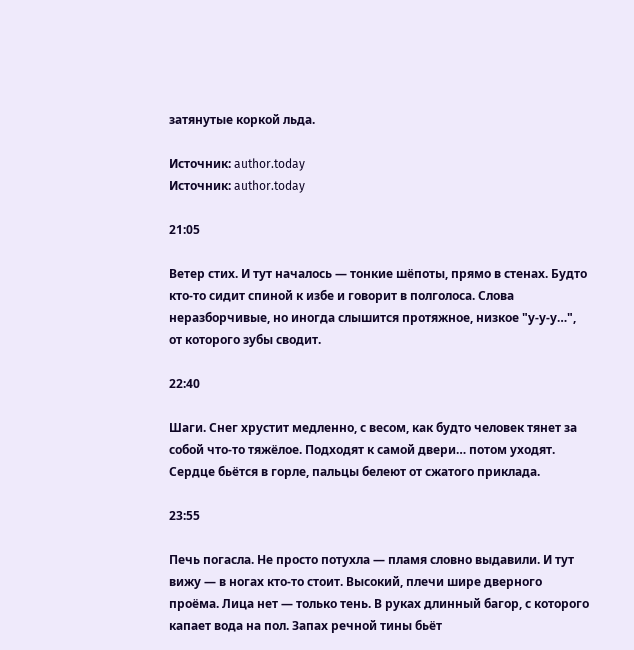затянутые коркой льда.

Источник: author.today
Источник: author.today

21:05

Ветер стих. И тут началось — тонкие шёпоты, прямо в стенах. Будто кто-то сидит спиной к избе и говорит в полголоса. Слова неразборчивые, но иногда слышится протяжное, низкое "у-у-у…", от которого зубы сводит.

22:40

Шаги. Снег хрустит медленно, с весом, как будто человек тянет за собой что-то тяжёлое. Подходят к самой двери… потом уходят. Сердце бьётся в горле, пальцы белеют от сжатого приклада.

23:55

Печь погасла. Не просто потухла — пламя словно выдавили. И тут вижу — в ногах кто-то стоит. Высокий, плечи шире дверного проёма. Лица нет — только тень. В руках длинный багор, с которого капает вода на пол. Запах речной тины бьёт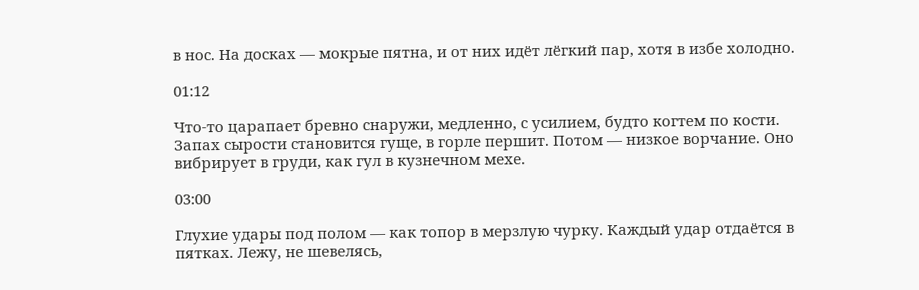в нос. На досках — мокрые пятна, и от них идёт лёгкий пар, хотя в избе холодно.

01:12

Что-то царапает бревно снаружи, медленно, с усилием, будто когтем по кости. Запах сырости становится гуще, в горле першит. Потом — низкое ворчание. Оно вибрирует в груди, как гул в кузнечном мехе.

03:00

Глухие удары под полом — как топор в мерзлую чурку. Каждый удар отдаётся в пятках. Лежу, не шевелясь,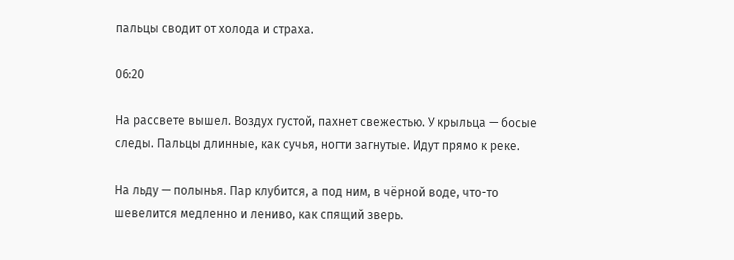пальцы сводит от холода и страха.

06:20

На рассвете вышел. Воздух густой, пахнет свежестью. У крыльца — босые следы. Пальцы длинные, как сучья, ногти загнутые. Идут прямо к реке.

На льду — полынья. Пар клубится, а под ним, в чёрной воде, что-то шевелится медленно и лениво, как спящий зверь.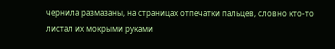чернила размазаны, на страницах отпечатки пальцев, словно кто-то листал их мокрыми руками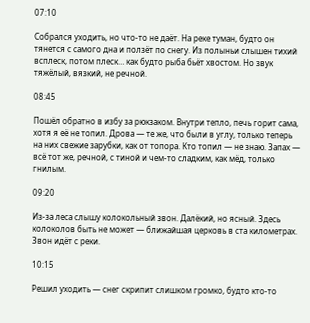07:10

Собрался уходить, но что-то не даёт. На реке туман, будто он тянется с самого дна и ползёт по снегу. Из полыньи слышен тихий всплеск, потом плеск… как будто рыба бьёт хвостом. Но звук тяжёлый, вязкий, не речной.

08:45

Пошёл обратно в избу за рюкзаком. Внутри тепло, печь горит сама, хотя я её не топил. Дрова — те же, что были в углу, только теперь на них свежие зарубки, как от топора. Кто топил — не знаю. Запах — всё тот же, речной, с тиной и чем-то сладким, как мёд, только гнилым.

09:20

Из-за леса слышу колокольный звон. Далёкий, но ясный. Здесь колоколов быть не может — ближайшая церковь в ста километрах. Звон идёт с реки.

10:15

Решил уходить — снег скрипит слишком громко, будто кто-то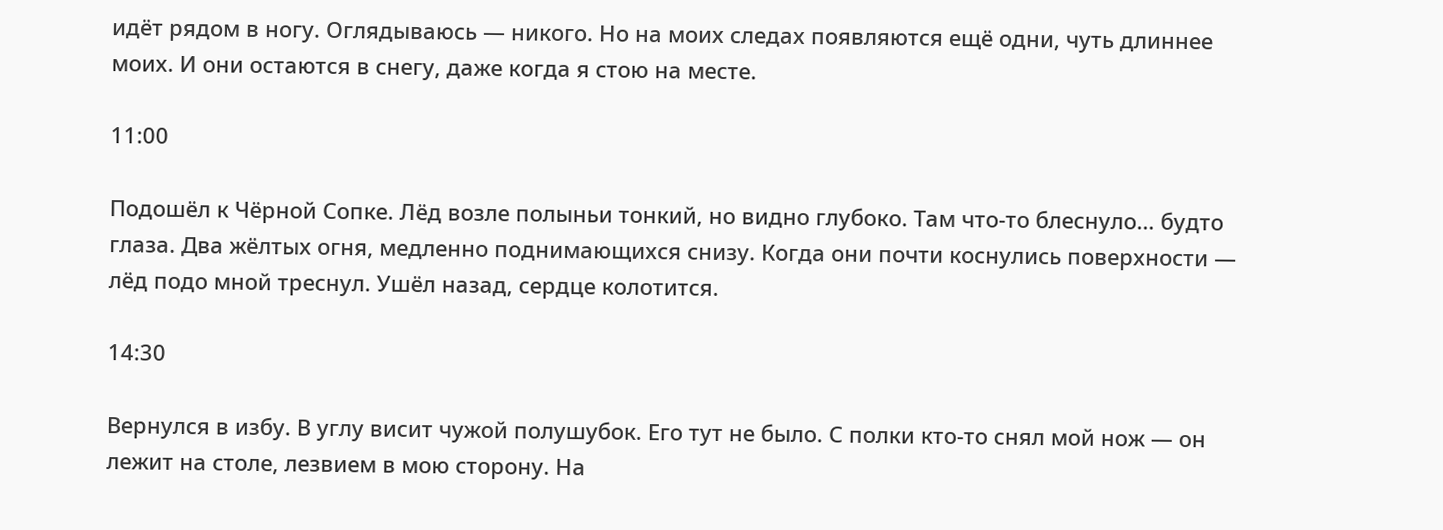идёт рядом в ногу. Оглядываюсь — никого. Но на моих следах появляются ещё одни, чуть длиннее моих. И они остаются в снегу, даже когда я стою на месте.

11:00

Подошёл к Чёрной Сопке. Лёд возле полыньи тонкий, но видно глубоко. Там что-то блеснуло… будто глаза. Два жёлтых огня, медленно поднимающихся снизу. Когда они почти коснулись поверхности — лёд подо мной треснул. Ушёл назад, сердце колотится.

14:30

Вернулся в избу. В углу висит чужой полушубок. Его тут не было. С полки кто-то снял мой нож — он лежит на столе, лезвием в мою сторону. На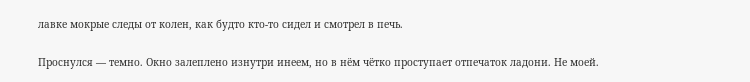лавке мокрые следы от колен, как будто кто-то сидел и смотрел в печь.

Проснулся — темно. Окно залеплено изнутри инеем, но в нём чётко проступает отпечаток ладони. Не моей.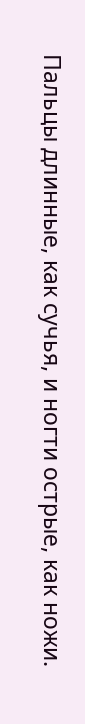Пальцы длинные, как сучья, и ногти острые, как ножи.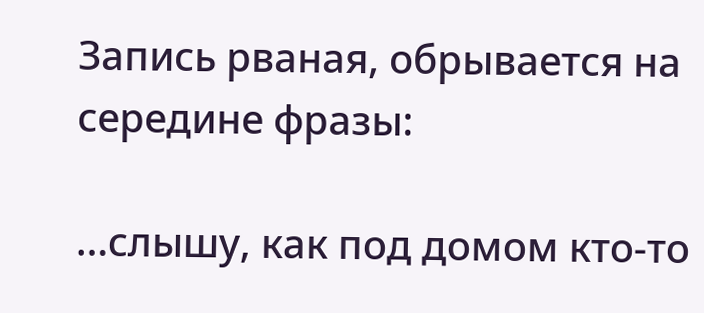Запись рваная, обрывается на середине фразы:

…слышу, как под домом кто-то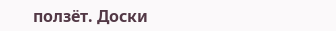ползёт. Доски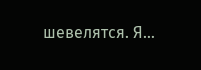шевелятся. Я…